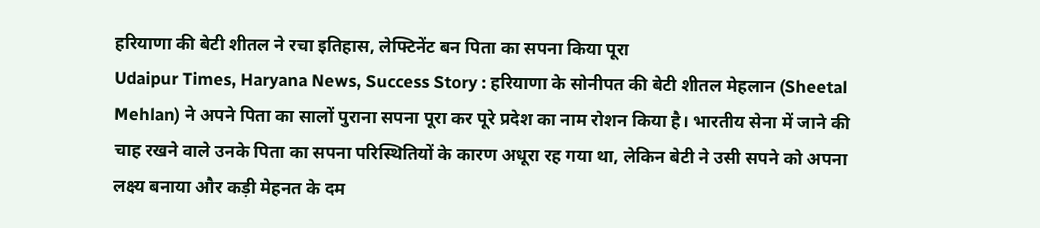हरियाणा की बेटी शीतल ने रचा इतिहास, लेफ्टिनेंट बन पिता का सपना किया पूरा
Udaipur Times, Haryana News, Success Story : हरियाणा के सोनीपत की बेटी शीतल मेहलान (Sheetal Mehlan) ने अपने पिता का सालों पुराना सपना पूरा कर पूरे प्रदेश का नाम रोशन किया है। भारतीय सेना में जाने की चाह रखने वाले उनके पिता का सपना परिस्थितियों के कारण अधूरा रह गया था, लेकिन बेटी ने उसी सपने को अपना लक्ष्य बनाया और कड़ी मेहनत के दम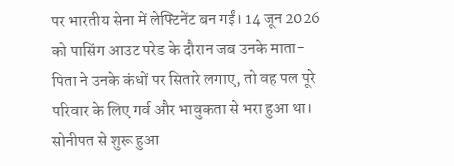पर भारतीय सेना में लेफ्टिनेंट बन गईं। 14 जून 2026 को पासिंग आउट परेड के दौरान जब उनके माता-पिता ने उनके कंधों पर सितारे लगाए, तो वह पल पूरे परिवार के लिए गर्व और भावुकता से भरा हुआ था।
सोनीपत से शुरू हुआ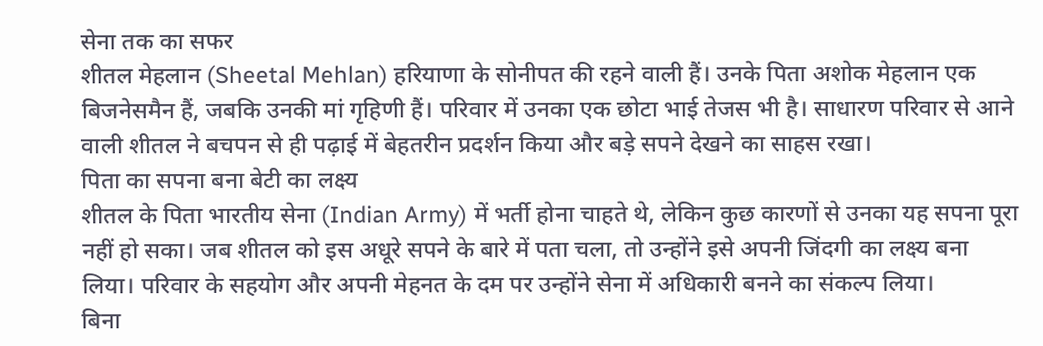सेना तक का सफर
शीतल मेहलान (Sheetal Mehlan) हरियाणा के सोनीपत की रहने वाली हैं। उनके पिता अशोक मेहलान एक बिजनेसमैन हैं, जबकि उनकी मां गृहिणी हैं। परिवार में उनका एक छोटा भाई तेजस भी है। साधारण परिवार से आने वाली शीतल ने बचपन से ही पढ़ाई में बेहतरीन प्रदर्शन किया और बड़े सपने देखने का साहस रखा।
पिता का सपना बना बेटी का लक्ष्य
शीतल के पिता भारतीय सेना (Indian Army) में भर्ती होना चाहते थे, लेकिन कुछ कारणों से उनका यह सपना पूरा नहीं हो सका। जब शीतल को इस अधूरे सपने के बारे में पता चला, तो उन्होंने इसे अपनी जिंदगी का लक्ष्य बना लिया। परिवार के सहयोग और अपनी मेहनत के दम पर उन्होंने सेना में अधिकारी बनने का संकल्प लिया।
बिना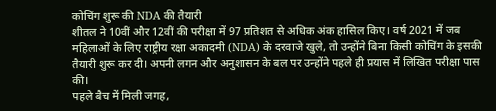कोचिंग शुरू की NDA की तैयारी
शीतल ने 10वीं और 12वीं की परीक्षा में 97 प्रतिशत से अधिक अंक हासिल किए। वर्ष 2021 में जब महिलाओं के लिए राष्ट्रीय रक्षा अकादमी (NDA) के दरवाजे खुले, तो उन्होंने बिना किसी कोचिंग के इसकी तैयारी शुरू कर दी। अपनी लगन और अनुशासन के बल पर उन्होंने पहले ही प्रयास में लिखित परीक्षा पास की।
पहले बैच में मिली जगह,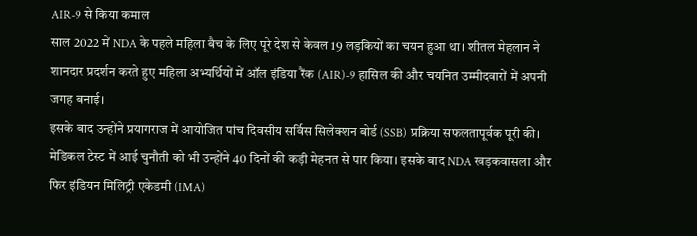AIR-9 से किया कमाल
साल 2022 में NDA के पहले महिला बैच के लिए पूरे देश से केवल 19 लड़कियों का चयन हुआ था। शीतल मेहलान ने शानदार प्रदर्शन करते हुए महिला अभ्यर्थियों में ऑल इंडिया रैंक (AIR)-9 हासिल की और चयनित उम्मीदवारों में अपनी जगह बनाई।
इसके बाद उन्होंने प्रयागराज में आयोजित पांच दिवसीय सर्विस सिलेक्शन बोर्ड (SSB) प्रक्रिया सफलतापूर्वक पूरी की। मेडिकल टेस्ट में आई चुनौती को भी उन्होंने 40 दिनों की कड़ी मेहनत से पार किया। इसके बाद NDA खड़कवासला और फिर इंडियन मिलिट्री एकेडमी (IMA)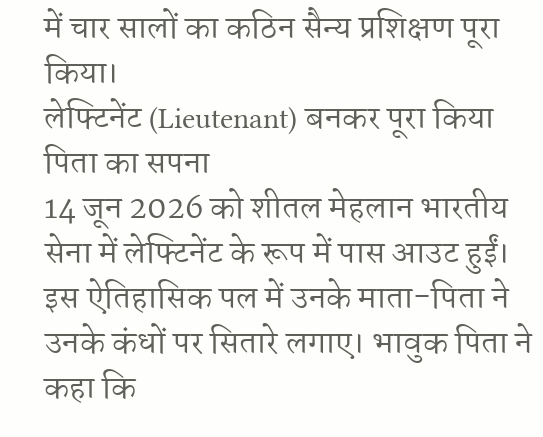में चार सालों का कठिन सैन्य प्रशिक्षण पूरा किया।
लेफ्टिनेंट (Lieutenant) बनकर पूरा किया पिता का सपना
14 जून 2026 को शीतल मेहलान भारतीय सेना में लेफ्टिनेंट के रूप में पास आउट हुईं। इस ऐतिहासिक पल में उनके माता-पिता ने उनके कंधों पर सितारे लगाए। भावुक पिता ने कहा कि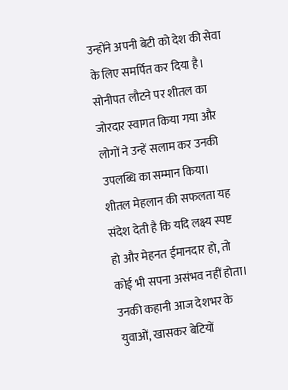उन्होंने अपनी बेटी को देश की सेवा के लिए समर्पित कर दिया है। सोनीपत लौटने पर शीतल का जोरदार स्वागत किया गया और लोगों ने उन्हें सलाम कर उनकी उपलब्धि का सम्मान किया।
शीतल मेहलान की सफलता यह संदेश देती है कि यदि लक्ष्य स्पष्ट हो और मेहनत ईमानदार हो, तो कोई भी सपना असंभव नहीं होता। उनकी कहानी आज देशभर के युवाओं, खासकर बेटियों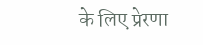के लिए प्रेरणा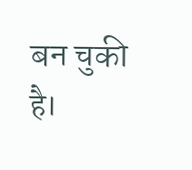बन चुकी है।